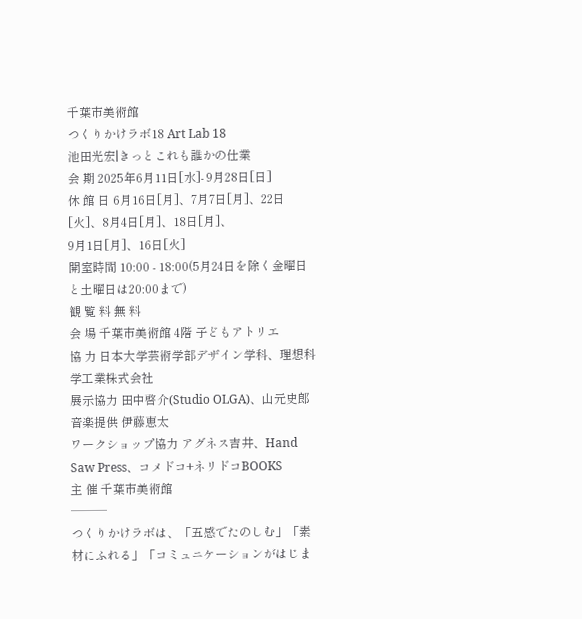千葉市美術館
つくりかけラボ18 Art Lab 18
池田光宏|きっとこれも誰かの仕業
会 期 2025年6月11日[水]- 9月28日[日]
休 館 日 6月16日[月]、7月7日[月]、22日[火]、8月4日[月]、18日[月]、
9月1日[月]、16日[火]
開室時間 10:00 - 18:00(5月24日を除く金曜日と土曜日は20:00まで)
観 覧 料 無 料
会 場 千葉市美術館 4階 子どもアトリエ
協 力 日本大学芸術学部デザイン学科、理想科学工業株式会社
展示協力 田中啓介(Studio OLGA)、山元史郎
音楽提供 伊藤恵太
ワークショップ協力 アグネス吉井、Hand Saw Press、コメドコ+ネリドコBOOKS
主 催 千葉市美術館
───
つくりかけラボは、「五感でたのしむ」「素材にふれる」「コミュニケーションがはじま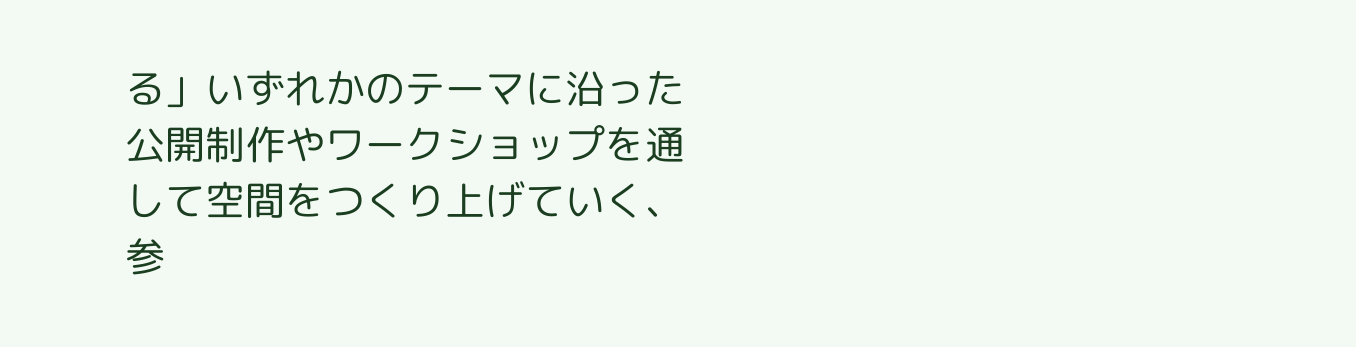る」いずれかのテーマに沿った公開制作やワークショップを通して空間をつくり上げていく、参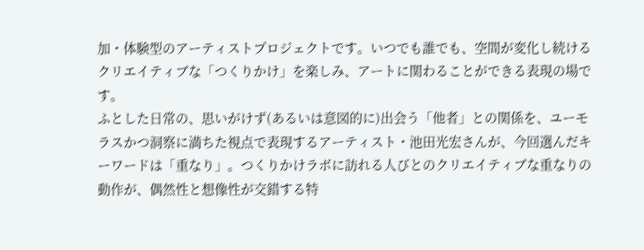加・体験型のアーティストプロジェクトです。いつでも誰でも、空間が変化し続けるクリエイティブな「つくりかけ」を楽しみ、アートに関わることができる表現の場です。
ふとした日常の、思いがけず(あるいは意図的に)出会う「他者」との関係を、ユーモラスかつ洞察に満ちた視点で表現するアーティスト・池田光宏さんが、今回選んだキーワードは「重なり」。つくりかけラボに訪れる人びとのクリエイティブな重なりの動作が、偶然性と想像性が交錯する特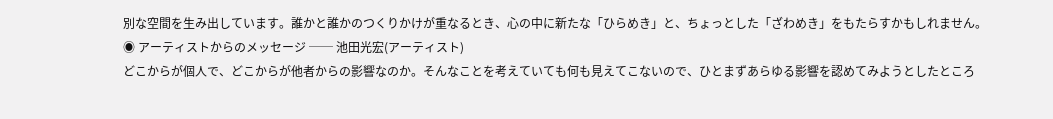別な空間を生み出しています。誰かと誰かのつくりかけが重なるとき、心の中に新たな「ひらめき」と、ちょっとした「ざわめき」をもたらすかもしれません。
◉ アーティストからのメッセージ ── 池田光宏(アーティスト)
どこからが個人で、どこからが他者からの影響なのか。そんなことを考えていても何も見えてこないので、ひとまずあらゆる影響を認めてみようとしたところ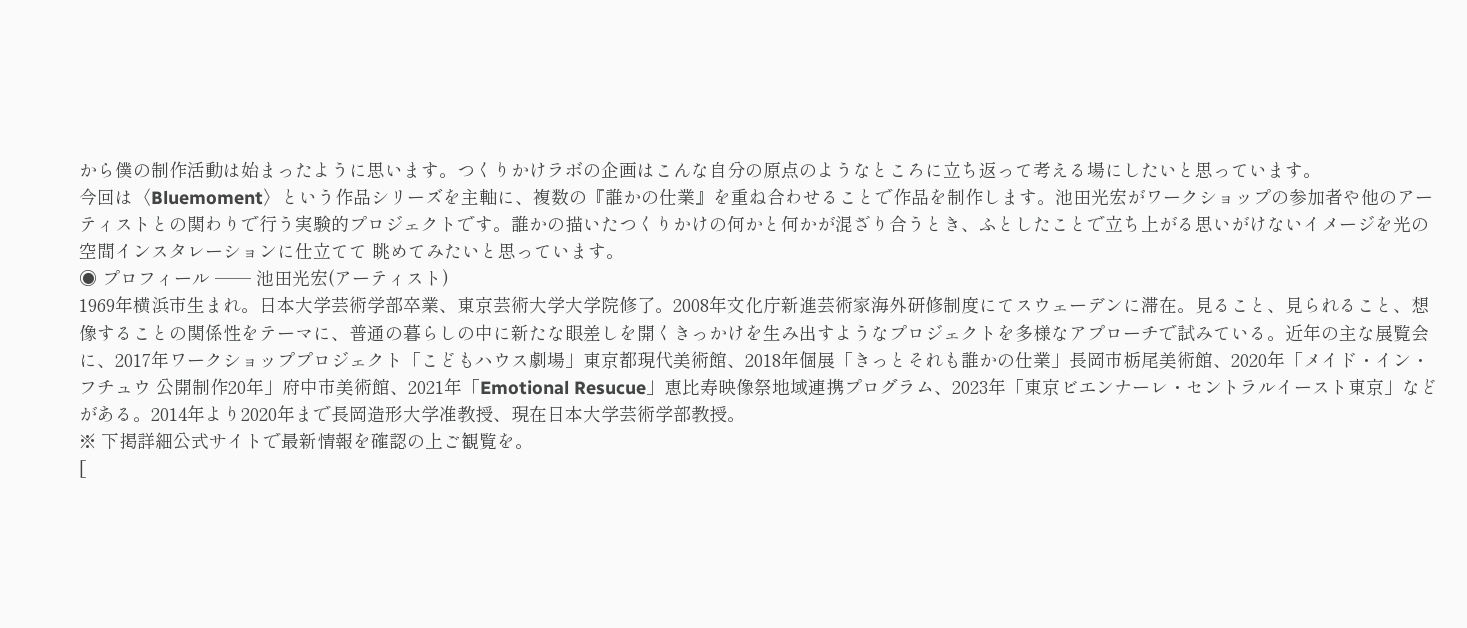から僕の制作活動は始まったように思います。つくりかけラボの企画はこんな自分の原点のようなところに立ち返って考える場にしたいと思っています。
今回は〈Bluemoment〉という作品シリーズを主軸に、複数の『誰かの仕業』を重ね合わせることで作品を制作します。池田光宏がワークショップの参加者や他のアーティストとの関わりで行う実験的プロジェクトです。誰かの描いたつくりかけの何かと何かが混ざり合うとき、ふとしたことで立ち上がる思いがけないイメージを光の空間インスタレーションに仕立てて 眺めてみたいと思っています。
◉ プロフィール ── 池田光宏(アーティスト)
1969年横浜市生まれ。日本大学芸術学部卒業、東京芸術大学大学院修了。2008年文化庁新進芸術家海外研修制度にてスウェーデンに滞在。見ること、見られること、想像することの関係性をテーマに、普通の暮らしの中に新たな眼差しを開くきっかけを生み出すようなプロジェクトを多様なアプローチで試みている。近年の主な展覧会に、2017年ワークショッププロジェクト「こどもハウス劇場」東京都現代美術館、2018年個展「きっとそれも誰かの仕業」長岡市栃尾美術館、2020年「メイド・イン・フチュウ 公開制作20年」府中市美術館、2021年「Emotional Resucue」恵比寿映像祭地域連携プログラム、2023年「東京ビエンナーレ・セントラルイースト東京」などがある。2014年より2020年まで長岡造形大学准教授、現在日本大学芸術学部教授。
※ 下掲詳細公式サイトで最新情報を確認の上ご観覧を。
[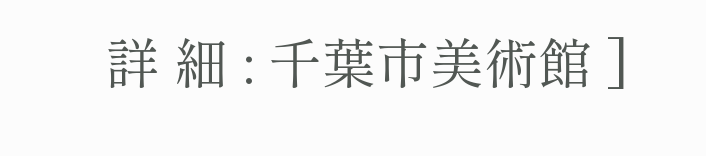詳 細 : 千葉市美術館 ]